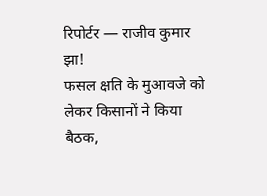रिपोर्टर — राजीव कुमार झा!
फसल क्षति के मुआवजे को लेकर किसानों ने किया बैठक,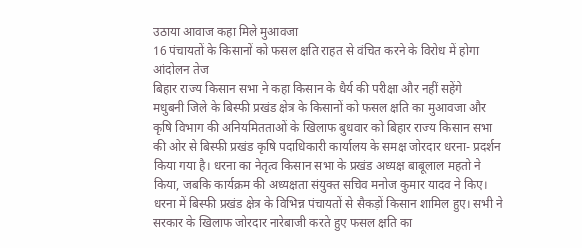उठाया आवाज कहा मिले मुआवजा
16 पंचायतों के किसानों को फसल क्षति राहत से वंचित करने के विरोध में होगा आंदोलन तेज
बिहार राज्य किसान सभा ने कहा किसान के धैर्य की परीक्षा और नहीं सहेंगे
मधुबनी जिले के बिस्फी प्रखंड क्षेत्र के किसानों को फसल क्षति का मुआवजा और कृषि विभाग की अनियमितताओं के खिलाफ बुधवार को बिहार राज्य किसान सभा की ओर से बिस्फी प्रखंड कृषि पदाधिकारी कार्यालय के समक्ष जोरदार धरना- प्रदर्शन किया गया है। धरना का नेतृत्व किसान सभा के प्रखंड अध्यक्ष बाबूलाल महतो ने किया, जबकि कार्यक्रम की अध्यक्षता संयुक्त सचिव मनोज कुमार यादव ने किए। धरना में बिस्फी प्रखंड क्षेत्र के विभिन्न पंचायतों से सैकड़ों किसान शामिल हुए। सभी ने सरकार के खिलाफ जोरदार नारेबाजी करते हुए फसल क्षति का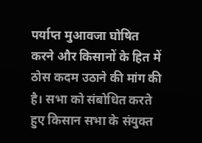पर्याप्त मुआवजा घोषित करने और किसानों के हित में ठोस कदम उठाने की मांग की है। सभा को संबोधित करते हुए किसान सभा के संयुक्त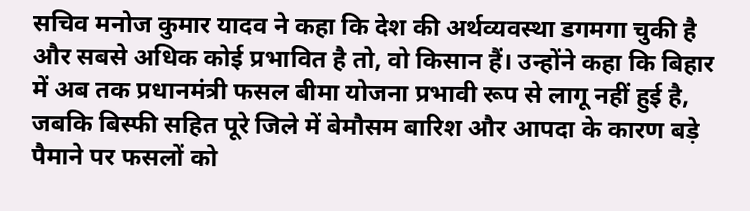सचिव मनोज कुमार यादव ने कहा कि देश की अर्थव्यवस्था डगमगा चुकी है और सबसे अधिक कोई प्रभावित है तो, वो किसान हैं। उन्होंने कहा कि बिहार में अब तक प्रधानमंत्री फसल बीमा योजना प्रभावी रूप से लागू नहीं हुई है, जबकि बिस्फी सहित पूरे जिले में बेमौसम बारिश और आपदा के कारण बड़े पैमाने पर फसलों को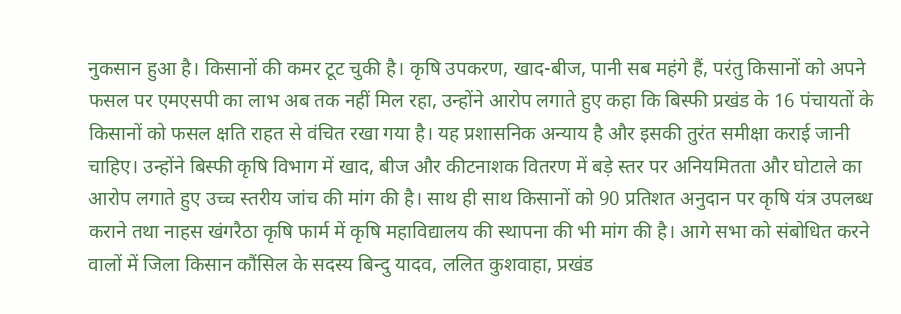नुकसान हुआ है। किसानों की कमर टूट चुकी है। कृषि उपकरण, खाद-बीज, पानी सब महंगे हैं, परंतु किसानों को अपने फसल पर एमएसपी का लाभ अब तक नहीं मिल रहा, उन्होंने आरोप लगाते हुए कहा कि बिस्फी प्रखंड के 16 पंचायतों के किसानों को फसल क्षति राहत से वंचित रखा गया है। यह प्रशासनिक अन्याय है और इसकी तुरंत समीक्षा कराई जानी चाहिए। उन्होंने बिस्फी कृषि विभाग में खाद, बीज और कीटनाशक वितरण में बड़े स्तर पर अनियमितता और घोटाले का आरोप लगाते हुए उच्च स्तरीय जांच की मांग की है। साथ ही साथ किसानों को 90 प्रतिशत अनुदान पर कृषि यंत्र उपलब्ध कराने तथा नाहस खंगरैठा कृषि फार्म में कृषि महाविद्यालय की स्थापना की भी मांग की है। आगे सभा को संबोधित करने वालों में जिला किसान कौंसिल के सदस्य बिन्दु यादव, ललित कुशवाहा, प्रखंड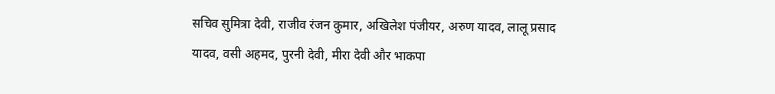सचिव सुमित्रा देवी, राजीव रंजन कुमार, अखिलेश पंजीयर, अरुण यादव, लालू प्रसाद यादव, वसी अहमद, पुरनी देवी, मीरा देवी और भाकपा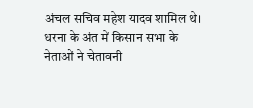अंचल सचिव महेश यादव शामिल थे। धरना के अंत में किसान सभा के नेताओं ने चेतावनी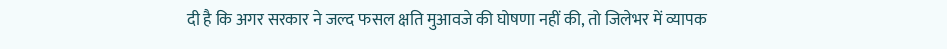दी है कि अगर सरकार ने जल्द फसल क्षति मुआवजे की घोषणा नहीं की, तो जिलेभर में व्यापक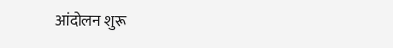आंदोलन शुरू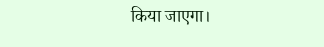किया जाएगा।